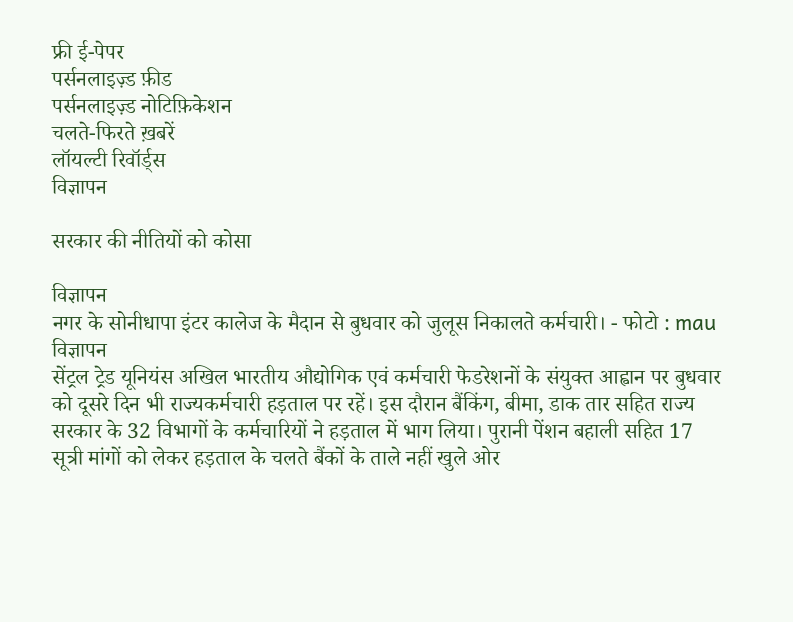फ्री ई-पेपर
पर्सनलाइज़्ड फ़ीड
पर्सनलाइज़्ड नोटिफ़िकेशन
चलते-फिरते ख़बरें
लॉयल्टी रिवॉर्ड्स
विज्ञापन

सरकार की नीतियों को कोसा

विज्ञापन
नगर के सोनीधापा इंटर कालेज के मैदान से बुधवार को जुलूस निकालते कर्मचारी। - फोटो : mau
विज्ञापन
सेंट्रल ट्रेड यूनियंस अखिल भारतीय औद्योगिक एवं कर्मचारी फेडरेशनों के संयुक्त आह्वान पर बुधवार को दूसरे दिन भी राज्यकर्मचारी हड़ताल पर रहें। इस दौरान बैंकिंग, बीमा, डाक तार सहित राज्य सरकार के 32 विभागों के कर्मचारियों ने हड़ताल में भाग लिया। पुरानी पेंशन बहाली सहित 17 सूत्री मांगों को लेकर हड़ताल के चलते बैंकों के ताले नहीं खुले ओर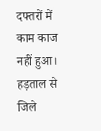दफ्तरों में काम काज नहीं हुआ। हड़ताल से जिले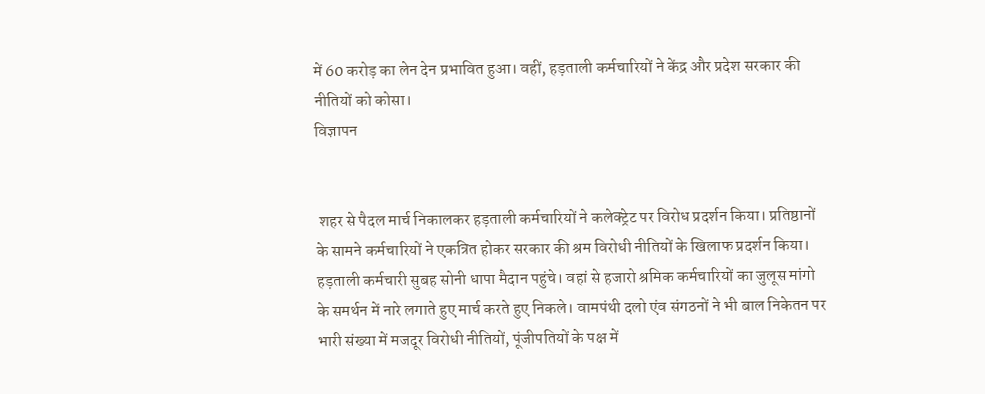में 60 करोड़ का लेन देन प्रभावित हुआ। वहीं, हड़ताली कर्मचारियों ने केंद्र और प्रदेश सरकार की नीतियों को कोसा।
विज्ञापन


 शहर से पैदल मार्च निकालकर हड़ताली कर्मचारियों ने कलेक्ट्रेट पर विरोध प्रदर्शन किया। प्रतिष्ठानों के सामने कर्मचारियों ने एकत्रित होकर सरकार की श्रम विरोधी नीतियों के खिलाफ प्रदर्शन किया। हड़ताली कर्मचारी सुबह सोनी धापा मैदान पहुंचे। वहां से हजारो श्रमिक कर्मचारियों का जुलूस मांगो के समर्थन में नारे लगाते हुए मार्च करते हुए निकले। वामपंथी दलो एंव संगठनों ने भी बाल निकेतन पर भारी संख्या में मजदूर विरोधी नीतियों, पूंजीपतियों के पक्ष में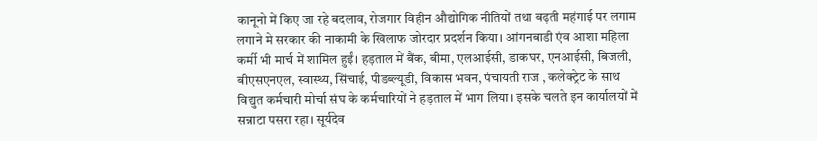कानूनो में किए जा रहे बदलाव, रोजगार विहीन औद्योगिक नीतियों तथा बढ़ती महंगाई पर लगाम लगाने मे सरकार की नाकामी के खिलाफ जोरदार प्रदर्शन किया। आंगनबाडी एंव आशा महिला कर्मी भी मार्च में शामिल हुईं। हड़ताल में बैंक, बीमा, एलआईसी, डाकघर, एनआईसी, बिजली, बीएसएनएल, स्वास्थ्य, सिंचाई, पीडब्ल्यूडी, विकास भवन, पंचायती राज , कलेक्ट्रेट के साथ विद्युत कर्मचारी मोर्चा संघ के कर्मचारियों ने हड़ताल में भाग लिया। इसके चलते इन कार्यालयों में सन्नाटा पसरा रहा। सूर्यदेव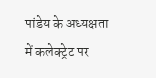पांडेय के अध्यक्षता में कलेक्ट्रेट पर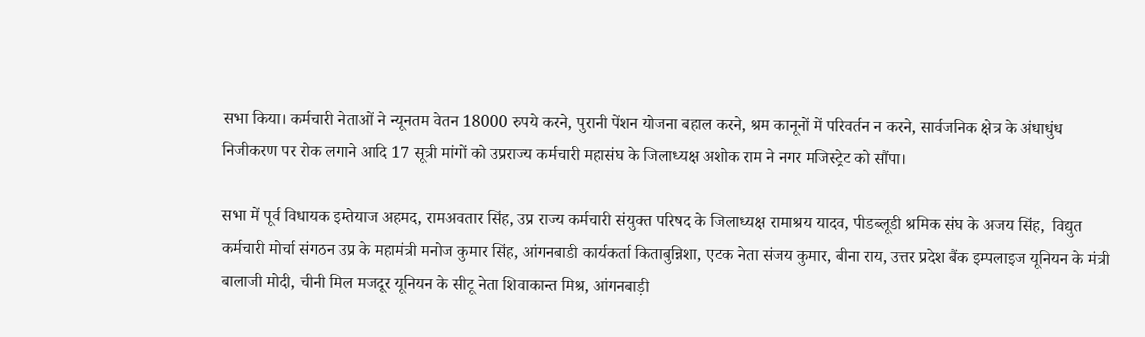सभा किया। कर्मचारी नेताओं ने न्यूनतम वेतन 18000 रुपये करने, पुरानी पेंशन योजना बहाल करने, श्रम कानूनों में परिवर्तन न करने, सार्वजनिक क्षेत्र के अंधाधुंध निजीकरण पर रोक लगाने आदि 17 सूत्री मांगों को उप्रराज्य कर्मचारी महासंघ के जिलाध्यक्ष अशोक राम ने नगर मजिस्ट्रेट को सौंपा।

सभा में पूर्व विधायक इम्तेयाज अहमद, रामअवतार सिंह, उप्र राज्य कर्मचारी संयुक्त परिषद के जिलाध्यक्ष रामाश्रय यादव, पीडब्लूडी श्रमिक संघ के अजय सिंह,  विद्युत कर्मचारी मोर्चा संगठन उप्र के महामंत्री मनोज कुमार सिंह, आंगनबाडी कार्यकर्ता किताबुन्निशा, एटक नेता संजय कुमार, बीना राय, उत्तर प्रदेश बैंक इम्पलाइज यूनियन के मंत्री बालाजी मोदी, चीनी मिल मजदूर यूनियन के सीटू नेता शिवाकान्त मिश्र, आंगनबाड़ी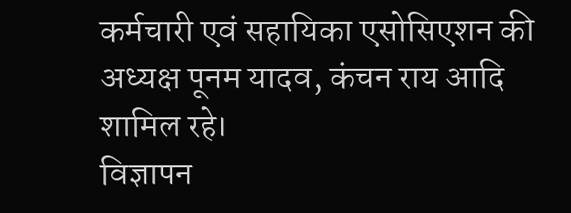कर्मचारी एवं सहायिका एसोसिएशन की अध्यक्ष पूनम यादव, कंचन राय आदि शामिल रहे।
विज्ञापन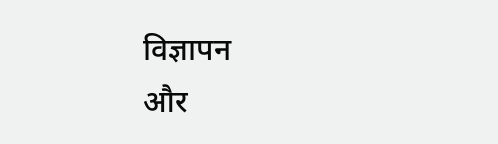विज्ञापन
और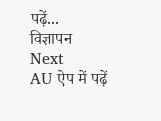पढ़ें...
विज्ञापन
Next
AU ऐप में पढ़ें